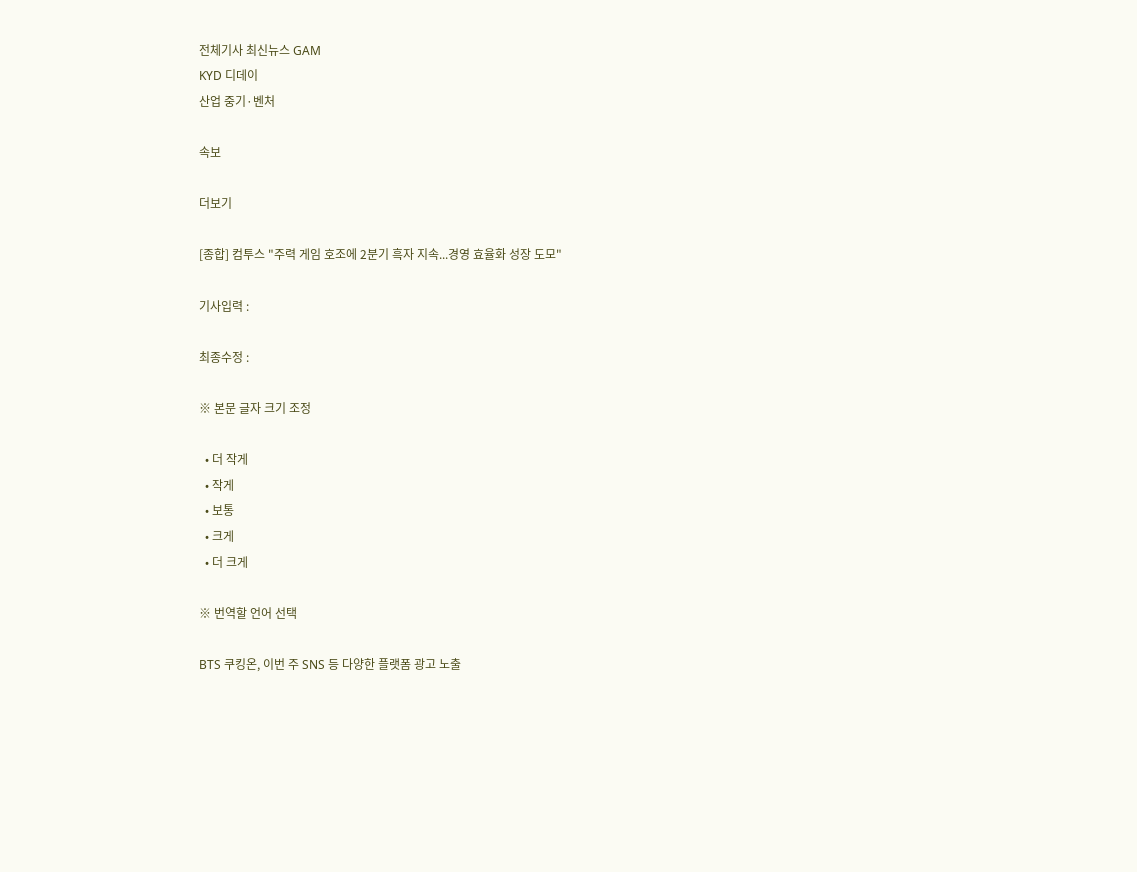전체기사 최신뉴스 GAM
KYD 디데이
산업 중기·벤처

속보

더보기

[종합] 컴투스 "주력 게임 호조에 2분기 흑자 지속...경영 효율화 성장 도모"

기사입력 :

최종수정 :

※ 본문 글자 크기 조정

  • 더 작게
  • 작게
  • 보통
  • 크게
  • 더 크게

※ 번역할 언어 선택

BTS 쿠킹온, 이번 주 SNS 등 다양한 플랫폼 광고 노출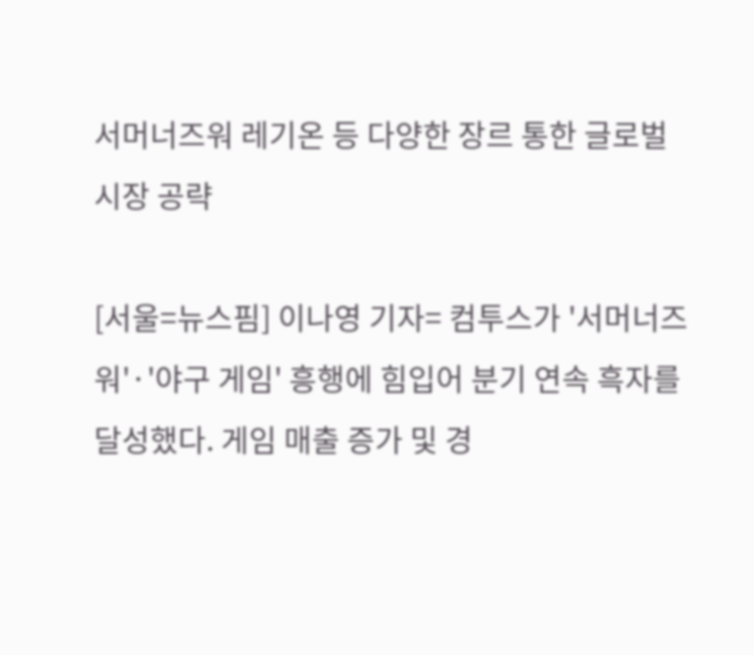서머너즈워 레기온 등 다양한 장르 통한 글로벌 시장 공략

[서울=뉴스핌] 이나영 기자= 컴투스가 '서머너즈 워'·'야구 게임' 흥행에 힘입어 분기 연속 흑자를 달성했다. 게임 매출 증가 및 경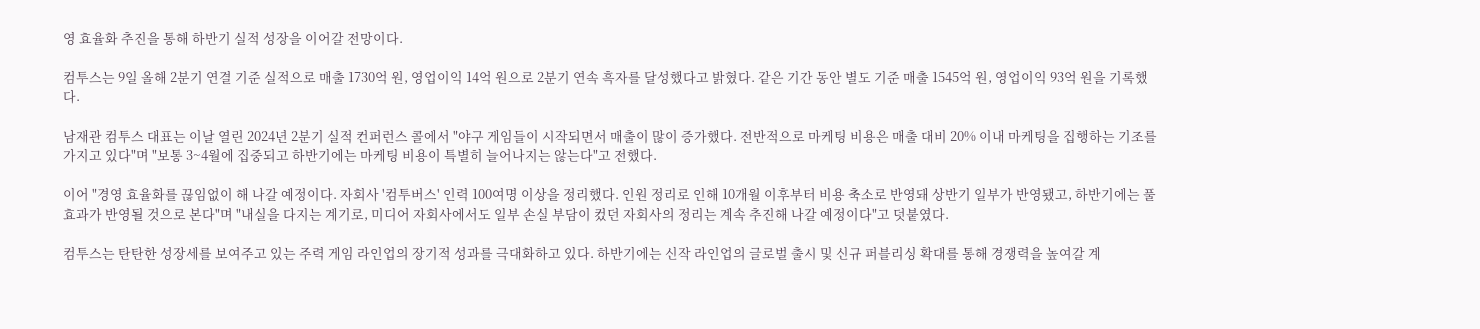영 효율화 추진을 통해 하반기 실적 성장을 이어갈 전망이다.

컴투스는 9일 올해 2분기 연결 기준 실적으로 매출 1730억 원, 영업이익 14억 원으로 2분기 연속 흑자를 달성했다고 밝혔다. 같은 기간 동안 별도 기준 매출 1545억 원, 영업이익 93억 원을 기록했다.

남재관 컴투스 대표는 이날 열린 2024년 2분기 실적 컨퍼런스 콜에서 "야구 게임들이 시작되면서 매출이 많이 증가했다. 전반적으로 마케팅 비용은 매출 대비 20% 이내 마케팅을 집행하는 기조를 가지고 있다"며 "보통 3~4월에 집중되고 하반기에는 마케팅 비용이 특별히 늘어나지는 않는다"고 전했다.

이어 "경영 효율화를 끊임없이 해 나갈 예정이다. 자회사 '컴투버스' 인력 100여명 이상을 정리했다. 인원 정리로 인해 10개월 이후부터 비용 축소로 반영돼 상반기 일부가 반영됐고, 하반기에는 풀 효과가 반영될 것으로 본다"며 "내실을 다지는 계기로, 미디어 자회사에서도 일부 손실 부담이 컸던 자회사의 정리는 계속 추진해 나갈 예정이다"고 덧붙였다.

컴투스는 탄탄한 성장세를 보여주고 있는 주력 게임 라인업의 장기적 성과를 극대화하고 있다. 하반기에는 신작 라인업의 글로벌 출시 및 신규 퍼블리싱 확대를 통해 경쟁력을 높여갈 계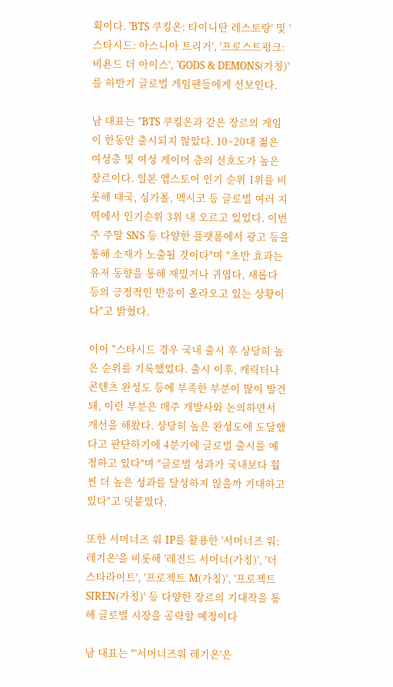획이다. 'BTS 쿠킹온: 타이니탄 레스토랑' 및 '스타시드: 아스니아 트리거', '프로스트펑크: 비욘드 더 아이스', 'GODS & DEMONS(가칭)'를 하반기 글로벌 게임팬들에게 선보인다.

남 대표는 "BTS 쿠킹온과 같은 장르의 게임이 한동안 출시되지 않았다. 10~20대 젊은 여성층 및 여성 게이머 층의 선호도가 높은 장르이다. 일본 앱스토어 인기 순위 1위를 비롯해 태국, 싱가폴, 멕시코 등 글로벌 여러 지역에서 인기순위 3위 내 오르고 있었다. 이번주 주말 SNS 등 다양한 플랫폼에서 광고 등을 통해 소재가 노출될 것이다"며 "초반 효과는 유저 동향을 통해 재밌거나 귀엽다, 새롭다 등의 긍정적인 반응이 올라오고 있는 상황이다"고 밝혔다.

이어 "스타시드 경우 국내 출시 후 상당히 높은 순위를 기록했었다. 출시 이후, 캐릭터나 콘텐츠 완성도 등에 부족한 부분이 많이 발견돼, 이런 부분은 매주 개발사와 논의하면서 개선을 해왔다. 상당히 높은 완성도에 도달했다고 판단하기에 4분기에 글로벌 출시를 예정하고 있다"며 "글로벌 성과가 국내보다 훨씬 더 높은 성과를 달성하지 않을까 기대하고 있다"고 덧붙였다.

또한 서머너즈 워 IP를 활용한 '서머너즈 워: 레기온'을 비롯해 '레전드 서머너(가칭)', '더 스타라이트', '프로젝트 M(가칭)', '프로젝트 SIREN(가칭)' 등 다양한 장르의 기대작을 통해 글로벌 시장을 공략할 예정이다

남 대표는 "'서머너즈워 레기온'은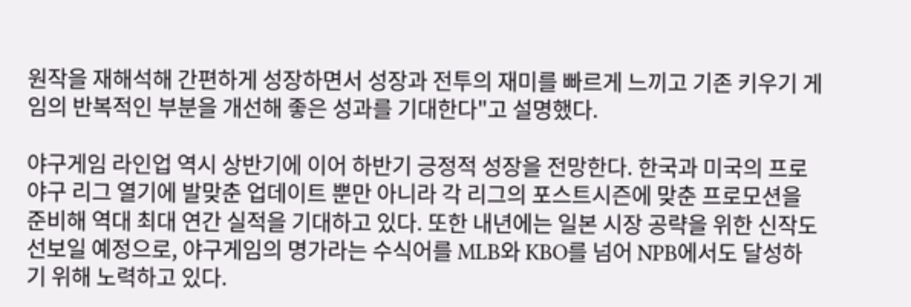원작을 재해석해 간편하게 성장하면서 성장과 전투의 재미를 빠르게 느끼고 기존 키우기 게임의 반복적인 부분을 개선해 좋은 성과를 기대한다"고 설명했다.

야구게임 라인업 역시 상반기에 이어 하반기 긍정적 성장을 전망한다. 한국과 미국의 프로야구 리그 열기에 발맞춘 업데이트 뿐만 아니라 각 리그의 포스트시즌에 맞춘 프로모션을 준비해 역대 최대 연간 실적을 기대하고 있다. 또한 내년에는 일본 시장 공략을 위한 신작도 선보일 예정으로, 야구게임의 명가라는 수식어를 MLB와 KBO를 넘어 NPB에서도 달성하기 위해 노력하고 있다.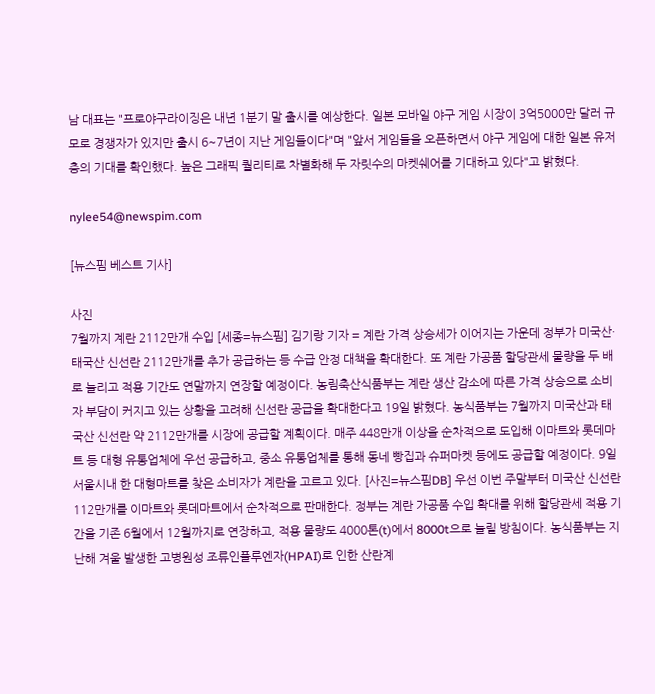남 대표는 "프로야구라이징은 내년 1분기 말 출시를 예상한다. 일본 모바일 야구 게임 시장이 3억5000만 달러 규모로 경쟁자가 있지만 출시 6~7년이 지난 게임들이다"며 "앞서 게임들을 오픈하면서 야구 게임에 대한 일본 유저층의 기대를 확인했다. 높은 그래픽 퀄리티로 차별화해 두 자릿수의 마켓쉐어를 기대하고 있다"고 밝혔다.

nylee54@newspim.com

[뉴스핌 베스트 기사]

사진
7월까지 계란 2112만개 수입 [세종=뉴스핌] 김기랑 기자 = 계란 가격 상승세가 이어지는 가운데 정부가 미국산·태국산 신선란 2112만개를 추가 공급하는 등 수급 안정 대책을 확대한다. 또 계란 가공품 할당관세 물량을 두 배로 늘리고 적용 기간도 연말까지 연장할 예정이다. 농림축산식품부는 계란 생산 감소에 따른 가격 상승으로 소비자 부담이 커지고 있는 상황을 고려해 신선란 공급을 확대한다고 19일 밝혔다. 농식품부는 7월까지 미국산과 태국산 신선란 약 2112만개를 시장에 공급할 계획이다. 매주 448만개 이상을 순차적으로 도입해 이마트와 롯데마트 등 대형 유통업체에 우선 공급하고, 중소 유통업체를 통해 동네 빵집과 슈퍼마켓 등에도 공급할 예정이다. 9일 서울시내 한 대형마트를 찾은 소비자가 계란을 고르고 있다. [사진=뉴스핌DB] 우선 이번 주말부터 미국산 신선란 112만개를 이마트와 롯데마트에서 순차적으로 판매한다. 정부는 계란 가공품 수입 확대를 위해 할당관세 적용 기간을 기존 6월에서 12월까지로 연장하고, 적용 물량도 4000톤(t)에서 8000t으로 늘릴 방침이다. 농식품부는 지난해 겨울 발생한 고병원성 조류인플루엔자(HPAI)로 인한 산란계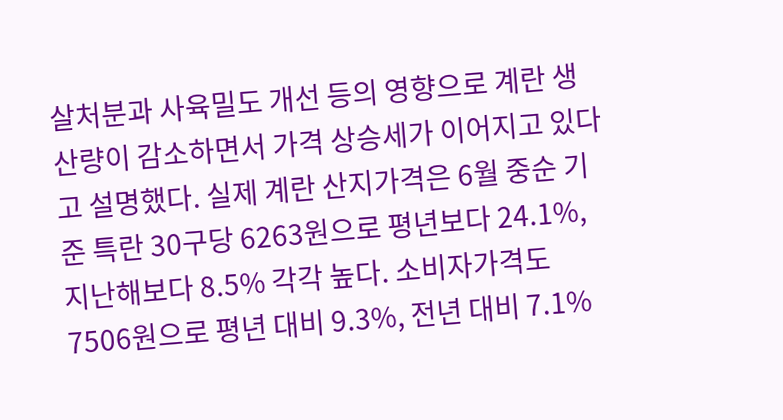살처분과 사육밀도 개선 등의 영향으로 계란 생산량이 감소하면서 가격 상승세가 이어지고 있다고 설명했다. 실제 계란 산지가격은 6월 중순 기준 특란 30구당 6263원으로 평년보다 24.1%, 지난해보다 8.5% 각각 높다. 소비자가격도 7506원으로 평년 대비 9.3%, 전년 대비 7.1%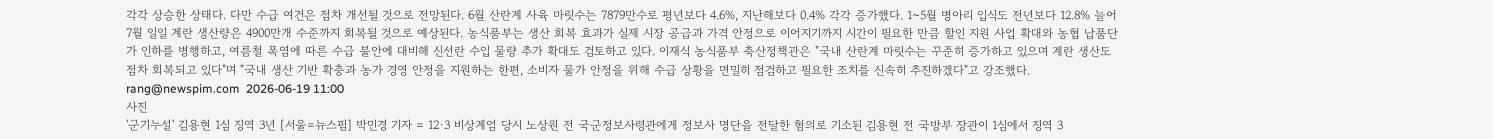각각 상승한 상태다. 다만 수급 여건은 점차 개선될 것으로 전망된다. 6월 산란계 사육 마릿수는 7879만수로 평년보다 4.6%, 지난해보다 0.4% 각각 증가했다. 1~5월 병아리 입식도 전년보다 12.8% 늘어 7월 일일 계란 생산량은 4900만개 수준까지 회복될 것으로 예상된다. 농식품부는 생산 회복 효과가 실제 시장 공급과 가격 안정으로 이어지기까지 시간이 필요한 만큼 할인 지원 사업 확대와 농협 납품단가 인하를 병행하고, 여름철 폭염에 따른 수급 불안에 대비해 신선란 수입 물량 추가 확대도 검토하고 있다. 이재식 농식품부 축산정책관은 "국내 산란계 마릿수는 꾸준히 증가하고 있으며 계란 생산도 점차 회복되고 있다"며 "국내 생산 기반 확충과 농가 경영 안정을 지원하는 한편, 소비자 물가 안정을 위해 수급 상황을 면밀히 점검하고 필요한 조치를 신속히 추진하겠다"고 강조했다. rang@newspim.com  2026-06-19 11:00
사진
'군기누설' 김용현 1심 징역 3년 [서울=뉴스핌] 박민경 기자 = 12·3 비상계엄 당시 노상원 전 국군정보사령관에게 정보사 명단을 전달한 혐의로 기소된 김용현 전 국방부 장관이 1심에서 징역 3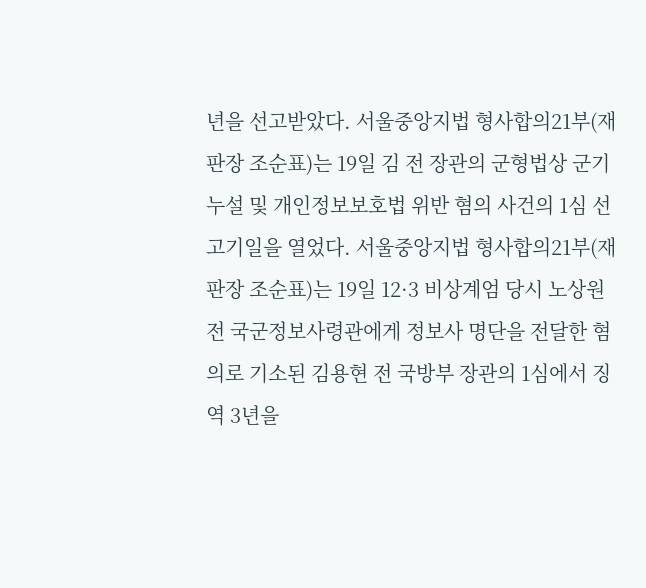년을 선고받았다. 서울중앙지법 형사합의21부(재판장 조순표)는 19일 김 전 장관의 군형법상 군기누설 및 개인정보보호법 위반 혐의 사건의 1심 선고기일을 열었다. 서울중앙지법 형사합의21부(재판장 조순표)는 19일 12·3 비상계엄 당시 노상원 전 국군정보사령관에게 정보사 명단을 전달한 혐의로 기소된 김용현 전 국방부 장관의 1심에서 징역 3년을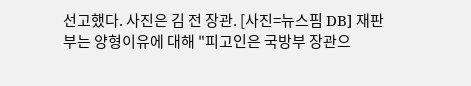선고했다. 사진은 김 전 장관. [사진=뉴스핌 DB] 재판부는 양형이유에 대해 "피고인은 국방부 장관으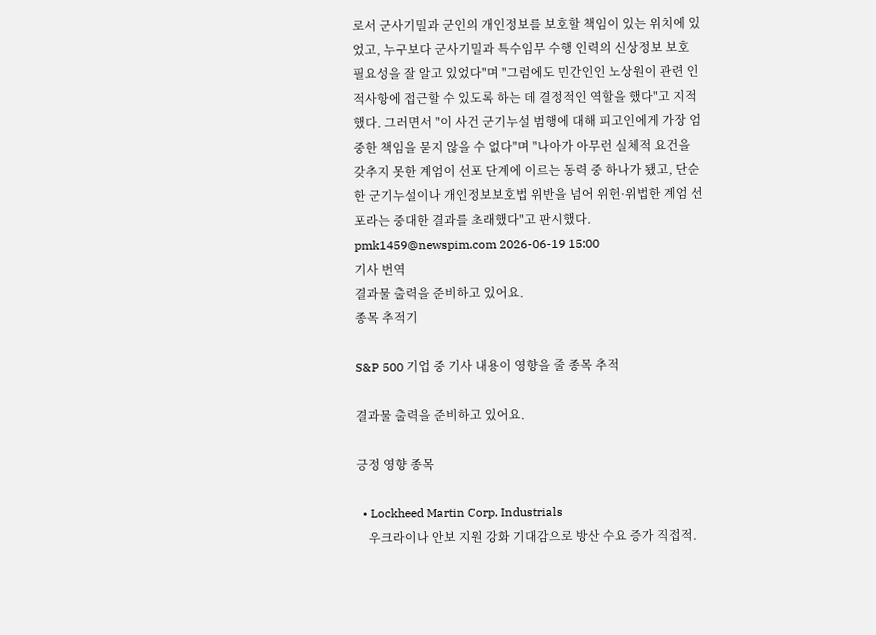로서 군사기밀과 군인의 개인정보를 보호할 책임이 있는 위치에 있었고, 누구보다 군사기밀과 특수임무 수행 인력의 신상정보 보호 필요성을 잘 알고 있었다"며 "그럼에도 민간인인 노상원이 관련 인적사항에 접근할 수 있도록 하는 데 결정적인 역할을 했다"고 지적했다. 그러면서 "이 사건 군기누설 범행에 대해 피고인에게 가장 엄중한 책임을 묻지 않을 수 없다"며 "나아가 아무런 실체적 요건을 갖추지 못한 계엄이 선포 단계에 이르는 동력 중 하나가 됐고, 단순한 군기누설이나 개인정보보호법 위반을 넘어 위헌·위법한 계엄 선포라는 중대한 결과를 초래했다"고 판시했다.  pmk1459@newspim.com 2026-06-19 15:00
기사 번역
결과물 출력을 준비하고 있어요.
종목 추적기

S&P 500 기업 중 기사 내용이 영향을 줄 종목 추적

결과물 출력을 준비하고 있어요.

긍정 영향 종목

  • Lockheed Martin Corp. Industrials
    우크라이나 안보 지원 강화 기대감으로 방산 수요 증가 직접적.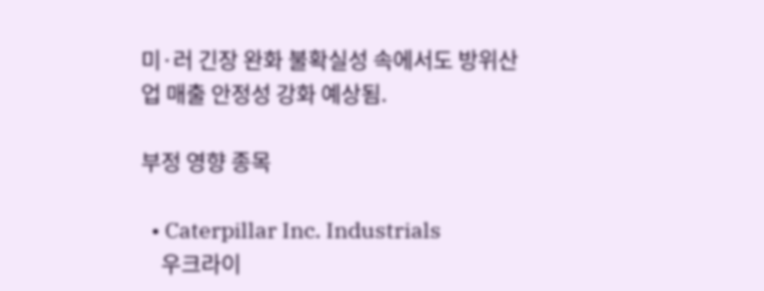미·러 긴장 완화 불확실성 속에서도 방위산업 매출 안정성 강화 예상됨.

부정 영향 종목

  • Caterpillar Inc. Industrials
    우크라이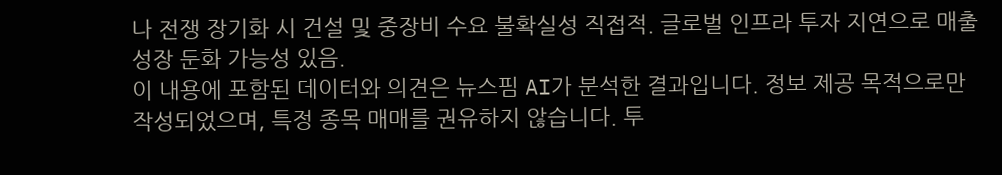나 전쟁 장기화 시 건설 및 중장비 수요 불확실성 직접적. 글로벌 인프라 투자 지연으로 매출 성장 둔화 가능성 있음.
이 내용에 포함된 데이터와 의견은 뉴스핌 AI가 분석한 결과입니다. 정보 제공 목적으로만 작성되었으며, 특정 종목 매매를 권유하지 않습니다. 투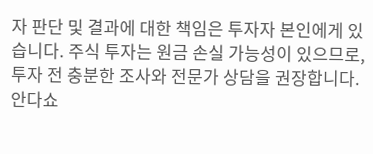자 판단 및 결과에 대한 책임은 투자자 본인에게 있습니다. 주식 투자는 원금 손실 가능성이 있으므로, 투자 전 충분한 조사와 전문가 상담을 권장합니다.
안다쇼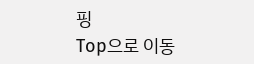핑
Top으로 이동